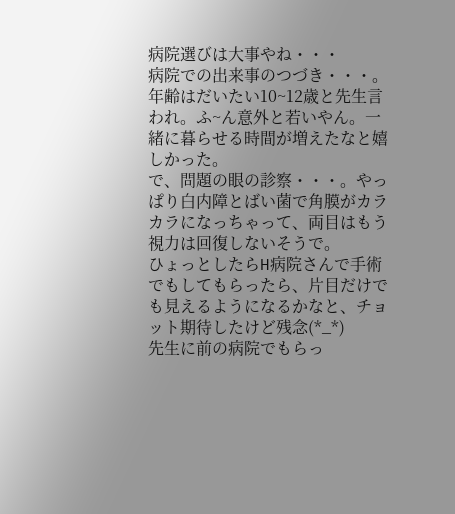病院選びは大事やね・・・
病院での出来事のつづき・・・。
年齢はだいたい10~12歳と先生言われ。ふ~ん意外と若いやん。一緒に暮らせる時間が増えたなと嬉しかった。
で、問題の眼の診察・・・。やっぱり白内障とばい菌で角膜がカラカラになっちゃって、両目はもう視力は回復しないそうで。
ひょっとしたらH病院さんで手術でもしてもらったら、片目だけでも見えるようになるかなと、チョット期待したけど残念(*_*)
先生に前の病院でもらっ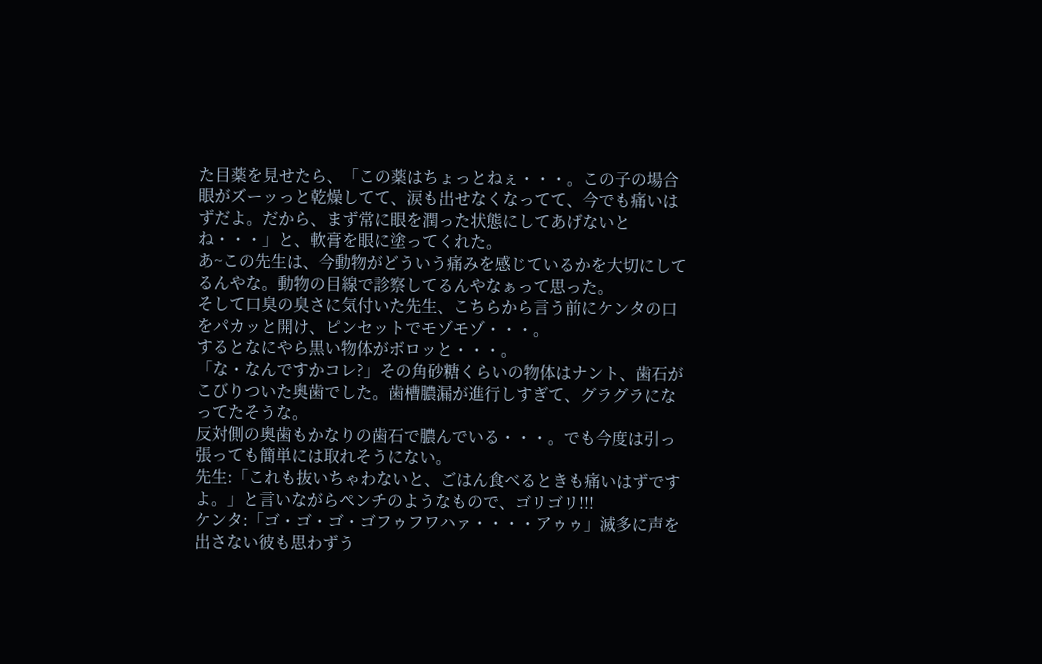た目薬を見せたら、「この薬はちょっとねぇ・・・。この子の場合眼がズーッっと乾燥してて、涙も出せなくなってて、今でも痛いはずだよ。だから、まず常に眼を潤った状態にしてあげないとね・・・」と、軟膏を眼に塗ってくれた。
あ~この先生は、今動物がどういう痛みを感じているかを大切にしてるんやな。動物の目線で診察してるんやなぁって思った。
そして口臭の臭さに気付いた先生、こちらから言う前にケンタの口をパカッと開け、ピンセットでモゾモゾ・・・。
するとなにやら黒い物体がボロッと・・・。
「な・なんですかコレ?」その角砂糖くらいの物体はナント、歯石がこびりついた奥歯でした。歯槽膿漏が進行しすぎて、グラグラになってたそうな。
反対側の奥歯もかなりの歯石で膿んでいる・・・。でも今度は引っ張っても簡単には取れそうにない。
先生:「これも抜いちゃわないと、ごはん食べるときも痛いはずですよ。」と言いながらペンチのようなもので、ゴリゴリ!!!
ケンタ:「ゴ・ゴ・ゴ・ゴフゥフワハァ・・・・アゥゥ」滅多に声を出さない彼も思わずう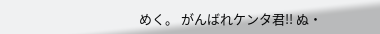めく。 がんばれケンタ君!! ぬ・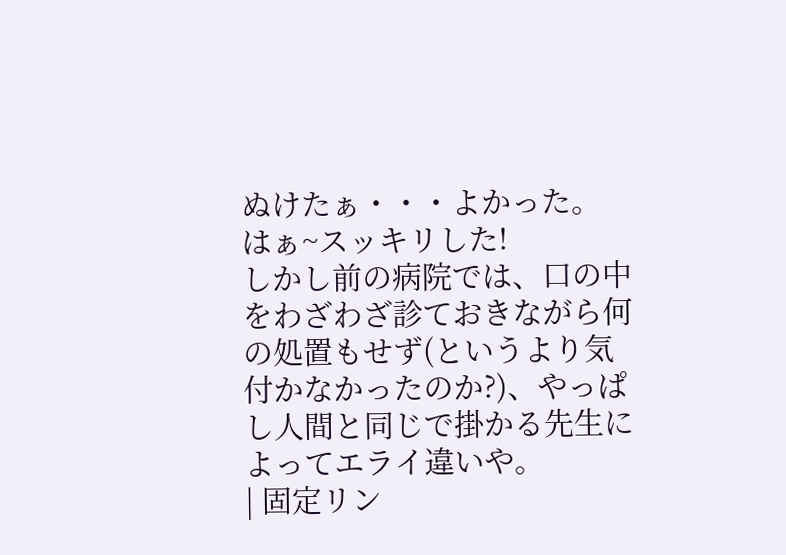ぬけたぁ・・・よかった。
はぁ~スッキリした!
しかし前の病院では、口の中をわざわざ診ておきながら何の処置もせず(というより気付かなかったのか?)、やっぱし人間と同じで掛かる先生によってエライ違いや。
| 固定リン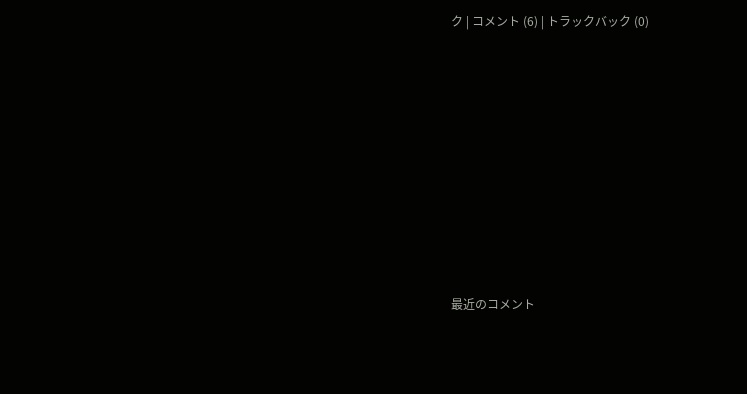ク | コメント (6) | トラックバック (0)












最近のコメント